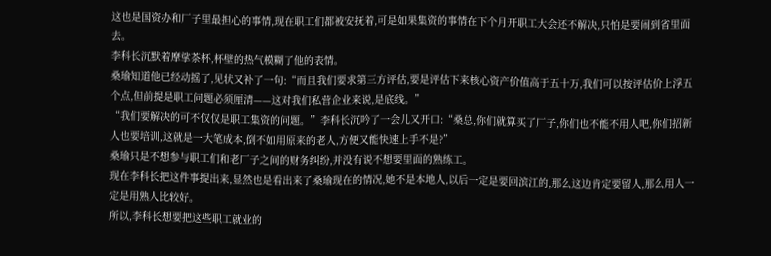这也是国资办和厂子里最担心的事情,现在职工们都被安抚着,可是如果集资的事情在下个月开职工大会还不解决,只怕是要闹到省里面去。
李科长沉默着摩挲茶杯,杯壁的热气模糊了他的表情。
桑瑜知道他已经动摇了,见状又补了一句:“而且我们要求第三方评估,要是评估下来核心资产价值高于五十万,我们可以按评估价上浮五个点,但前提是职工问题必须厘清——这对我们私营企业来说,是底线。”
“我们要解决的可不仅仅是职工集资的问题。”李科长沉吟了一会儿又开口:“桑总,你们就算买了厂子,你们也不能不用人吧,你们招新人也要培训,这就是一大笔成本,倒不如用原来的老人,方便又能快速上手不是?”
桑瑜只是不想参与职工们和老厂子之间的财务纠纷,并没有说不想要里面的熟练工。
现在李科长把这件事提出来,显然也是看出来了桑瑜现在的情况,她不是本地人,以后一定是要回滨江的,那么这边肯定要留人,那么用人一定是用熟人比较好。
所以,李科长想要把这些职工就业的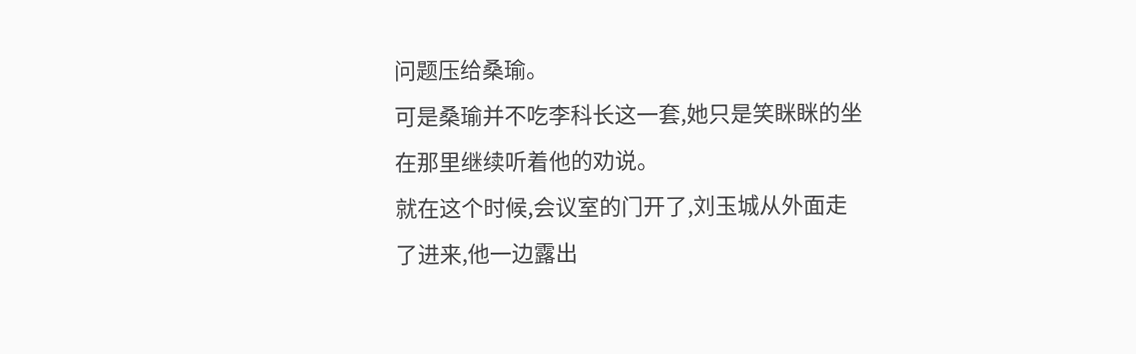问题压给桑瑜。
可是桑瑜并不吃李科长这一套,她只是笑眯眯的坐在那里继续听着他的劝说。
就在这个时候,会议室的门开了,刘玉城从外面走了进来,他一边露出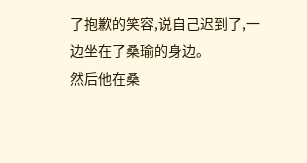了抱歉的笑容,说自己迟到了,一边坐在了桑瑜的身边。
然后他在桑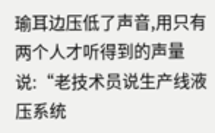瑜耳边压低了声音,用只有两个人才听得到的声量说:“老技术员说生产线液压系统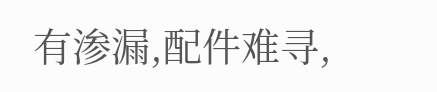有渗漏,配件难寻,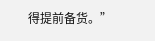得提前备货。”